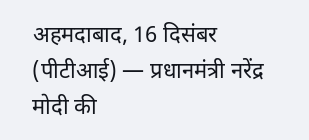अहमदाबाद, 16 दिसंबर (पीटीआई) — प्रधानमंत्री नरेंद्र मोदी की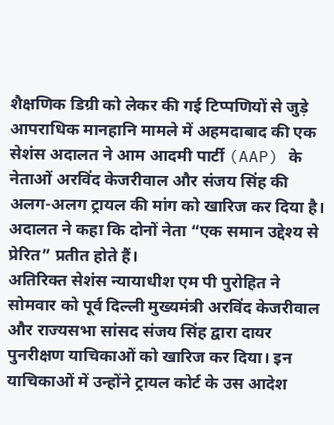शैक्षणिक डिग्री को लेकर की गई टिप्पणियों से जुड़े आपराधिक मानहानि मामले में अहमदाबाद की एक सेशंस अदालत ने आम आदमी पार्टी (AAP) के नेताओं अरविंद केजरीवाल और संजय सिंह की अलग-अलग ट्रायल की मांग को खारिज कर दिया है। अदालत ने कहा कि दोनों नेता “एक समान उद्देश्य से प्रेरित” प्रतीत होते हैं।
अतिरिक्त सेशंस न्यायाधीश एम पी पुरोहित ने सोमवार को पूर्व दिल्ली मुख्यमंत्री अरविंद केजरीवाल और राज्यसभा सांसद संजय सिंह द्वारा दायर पुनरीक्षण याचिकाओं को खारिज कर दिया। इन याचिकाओं में उन्होंने ट्रायल कोर्ट के उस आदेश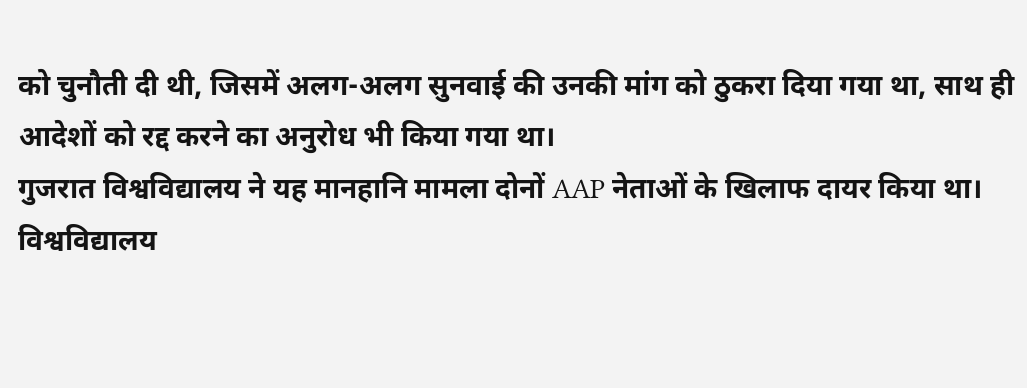को चुनौती दी थी, जिसमें अलग-अलग सुनवाई की उनकी मांग को ठुकरा दिया गया था, साथ ही आदेशों को रद्द करने का अनुरोध भी किया गया था।
गुजरात विश्वविद्यालय ने यह मानहानि मामला दोनों AAP नेताओं के खिलाफ दायर किया था। विश्वविद्यालय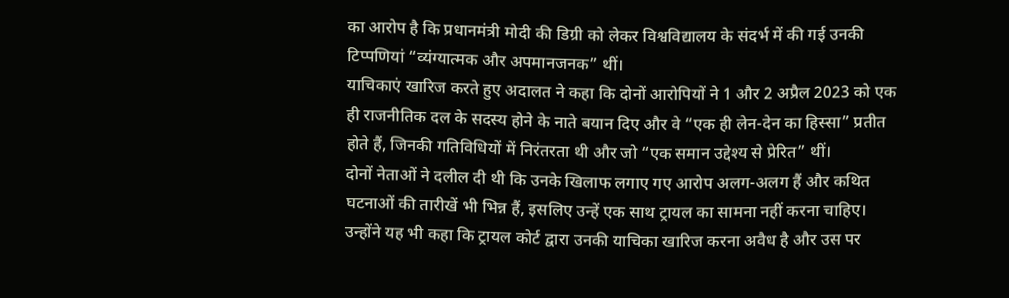का आरोप है कि प्रधानमंत्री मोदी की डिग्री को लेकर विश्वविद्यालय के संदर्भ में की गई उनकी टिप्पणियां “व्यंग्यात्मक और अपमानजनक” थीं।
याचिकाएं खारिज करते हुए अदालत ने कहा कि दोनों आरोपियों ने 1 और 2 अप्रैल 2023 को एक ही राजनीतिक दल के सदस्य होने के नाते बयान दिए और वे “एक ही लेन-देन का हिस्सा” प्रतीत होते हैं, जिनकी गतिविधियों में निरंतरता थी और जो “एक समान उद्देश्य से प्रेरित” थीं।
दोनों नेताओं ने दलील दी थी कि उनके खिलाफ लगाए गए आरोप अलग-अलग हैं और कथित घटनाओं की तारीखें भी भिन्न हैं, इसलिए उन्हें एक साथ ट्रायल का सामना नहीं करना चाहिए। उन्होंने यह भी कहा कि ट्रायल कोर्ट द्वारा उनकी याचिका खारिज करना अवैध है और उस पर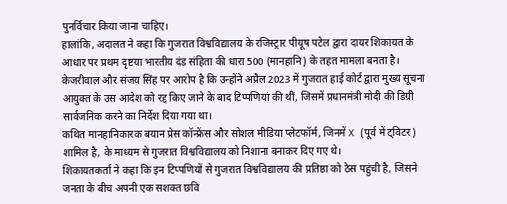पुनर्विचार किया जाना चाहिए।
हालांकि, अदालत ने कहा कि गुजरात विश्वविद्यालय के रजिस्ट्रार पीयूष पटेल द्वारा दायर शिकायत के आधार पर प्रथम दृष्टया भारतीय दंड संहिता की धारा 500 (मानहानि) के तहत मामला बनता है।
केजरीवाल और संजय सिंह पर आरोप है कि उन्होंने अप्रैल 2023 में गुजरात हाई कोर्ट द्वारा मुख्य सूचना आयुक्त के उस आदेश को रद्द किए जाने के बाद टिप्पणियां की थीं, जिसमें प्रधानमंत्री मोदी की डिग्री सार्वजनिक करने का निर्देश दिया गया था।
कथित मानहानिकारक बयान प्रेस कॉन्फ्रेंस और सोशल मीडिया प्लेटफॉर्म, जिनमें X (पूर्व में ट्विटर) शामिल है, के माध्यम से गुजरात विश्वविद्यालय को निशाना बनाकर दिए गए थे।
शिकायतकर्ता ने कहा कि इन टिप्पणियों से गुजरात विश्वविद्यालय की प्रतिष्ठा को ठेस पहुंची है, जिसने जनता के बीच अपनी एक सशक्त छवि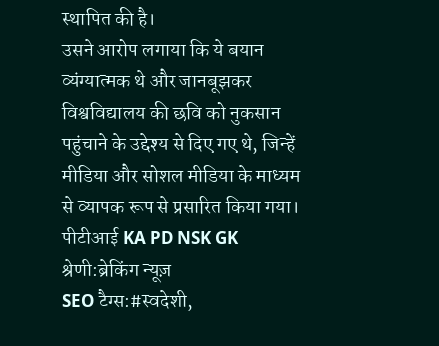स्थापित की है।
उसने आरोप लगाया कि ये बयान व्यंग्यात्मक थे और जानबूझकर विश्वविद्यालय की छवि को नुकसान पहुंचाने के उद्देश्य से दिए गए थे, जिन्हें मीडिया और सोशल मीडिया के माध्यम से व्यापक रूप से प्रसारित किया गया। पीटीआई KA PD NSK GK
श्रेणी:ब्रेकिंग न्यूज़
SEO टैग्स:#स्वदेशी,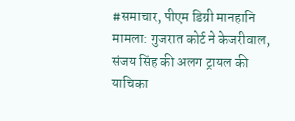#समाचार, पीएम डिग्री मानहानि मामला: गुजरात कोर्ट ने केजरीवाल, संजय सिंह की अलग ट्रायल की याचिका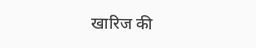खारिज की